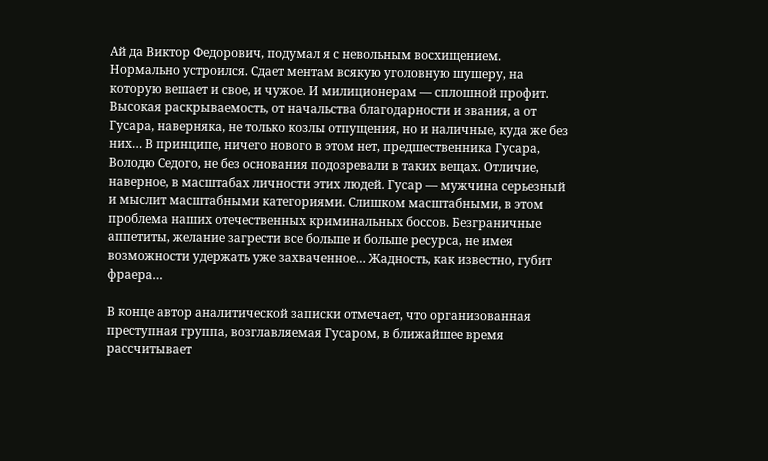Ай да Виктор Федорович, подумал я с невольным восхищением. Нормально устроился. Сдает ментам всякую уголовную шушеру, на которую вешает и свое, и чужое. И милиционерам — сплошной профит. Высокая раскрываемость, от начальства благодарности и звания, а от Гусара, наверняка, не только козлы отпущения, но и наличные, куда же без них… В принципе, ничего нового в этом нет, предшественника Гусара, Володю Седого, не без основания подозревали в таких вещах. Отличие, наверное, в масштабах личности этих людей. Гусар — мужчина серьезный и мыслит масштабными категориями. Слишком масштабными, в этом проблема наших отечественных криминальных боссов. Безграничные аппетиты, желание загрести все больше и больше ресурса, не имея возможности удержать уже захваченное… Жадность, как известно, губит фраера…

В конце автор аналитической записки отмечает, что организованная преступная группа, возглавляемая Гусаром, в ближайшее время рассчитывает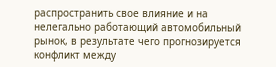распространить свое влияние и на нелегально работающий автомобильный рынок, в результате чего прогнозируется конфликт между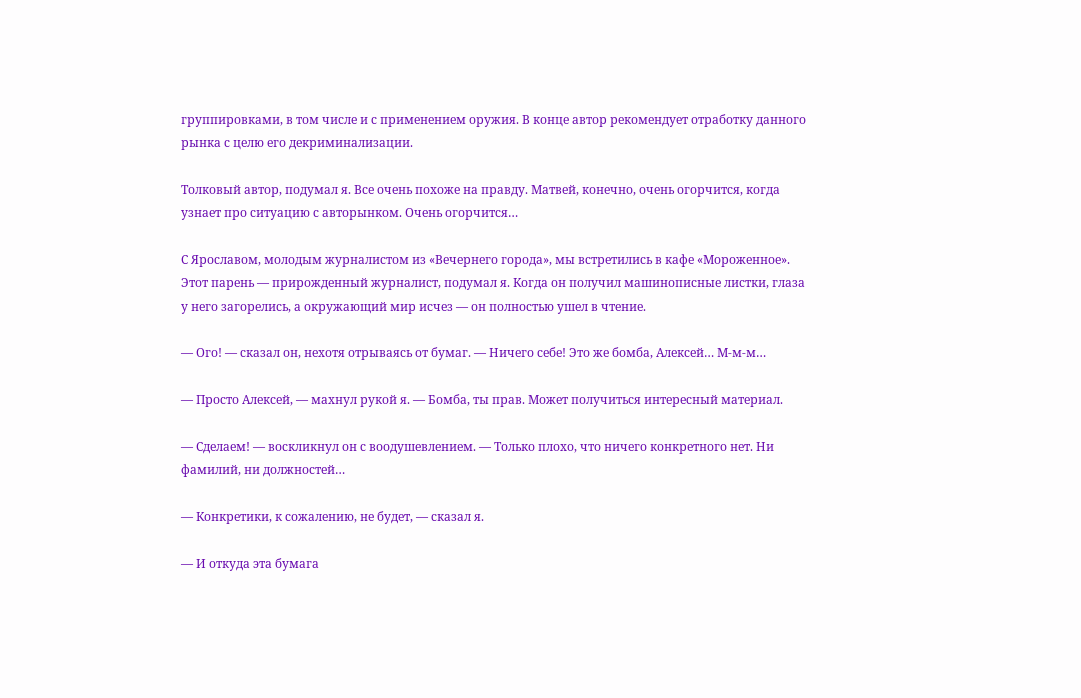группировками, в том числе и с применением оружия. В конце автор рекомендует отработку данного рынка с целю его декриминализации.

Толковый автор, подумал я. Все очень похоже на правду. Матвей, конечно, очень огорчится, когда узнает про ситуацию с авторынком. Очень огорчится…

С Ярославом, молодым журналистом из «Вечернего города», мы встретились в кафе «Мороженное». Этот парень — прирожденный журналист, подумал я. Когда он получил машинописные листки, глаза у него загорелись, а окружающий мир исчез — он полностью ушел в чтение.

— Ого! — сказал он, нехотя отрываясь от бумаг. — Ничего себе! Это же бомба, Алексей… М-м-м…

— Просто Алексей, — махнул рукой я. — Бомба, ты прав. Может получиться интересный материал.

— Сделаем! — воскликнул он с воодушевлением. — Только плохо, что ничего конкретного нет. Ни фамилий, ни должностей…

— Конкретики, к сожалению, не будет, — сказал я.

— И откуда эта бумага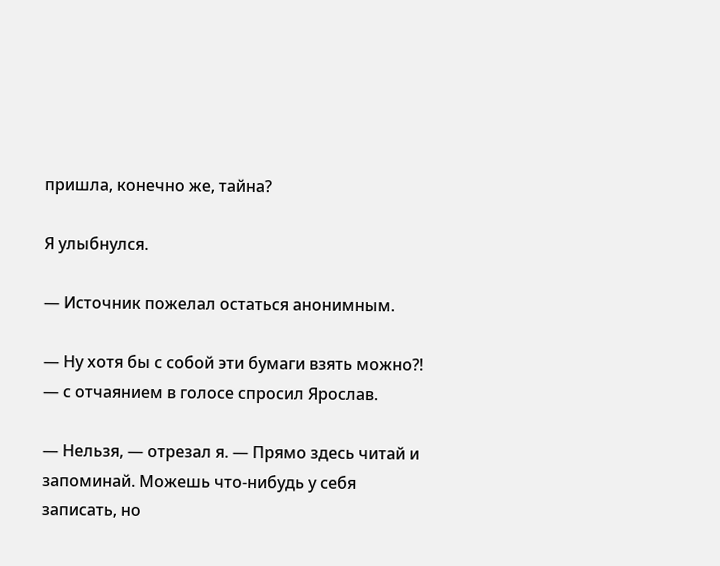пришла, конечно же, тайна?

Я улыбнулся.

— Источник пожелал остаться анонимным.

— Ну хотя бы с собой эти бумаги взять можно⁈ — с отчаянием в голосе спросил Ярослав.

— Нельзя, — отрезал я. — Прямо здесь читай и запоминай. Можешь что-нибудь у себя записать, но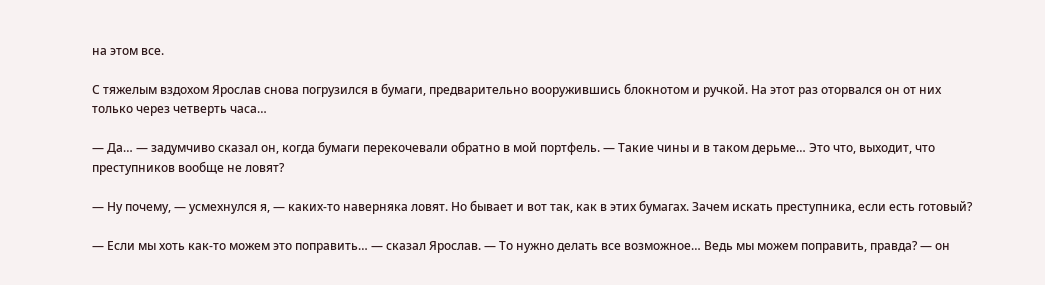на этом все.

С тяжелым вздохом Ярослав снова погрузился в бумаги, предварительно вооружившись блокнотом и ручкой. На этот раз оторвался он от них только через четверть часа…

— Да… — задумчиво сказал он, когда бумаги перекочевали обратно в мой портфель. — Такие чины и в таком дерьме… Это что, выходит, что преступников вообще не ловят?

— Ну почему, — усмехнулся я, — каких-то наверняка ловят. Но бывает и вот так, как в этих бумагах. Зачем искать преступника, если есть готовый?

— Если мы хоть как-то можем это поправить… — сказал Ярослав. — То нужно делать все возможное… Ведь мы можем поправить, правда? — он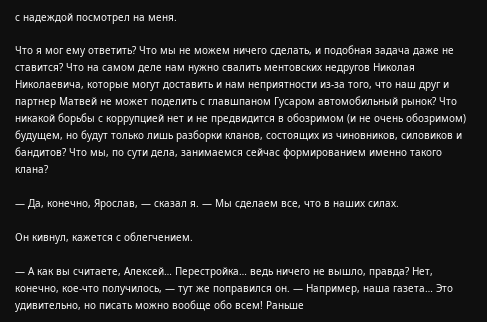с надеждой посмотрел на меня.

Что я мог ему ответить? Что мы не можем ничего сделать, и подобная задача даже не ставится? Что на самом деле нам нужно свалить ментовских недругов Николая Николаевича, которые могут доставить и нам неприятности из-за того, что наш друг и партнер Матвей не может поделить с главшпаном Гусаром автомобильный рынок? Что никакой борьбы с коррупцией нет и не предвидится в обозримом (и не очень обозримом) будущем, но будут только лишь разборки кланов, состоящих из чиновников, силовиков и бандитов? Что мы, по сути дела, занимаемся сейчас формированием именно такого клана?

— Да, конечно, Ярослав, — сказал я. — Мы сделаем все, что в наших силах.

Он кивнул, кажется с облегчением.

— А как вы считаете, Алексей… Перестройка… ведь ничего не вышло, правда? Нет, конечно, кое-что получилось, — тут же поправился он. — Например, наша газета… Это удивительно, но писать можно вообще обо всем! Раньше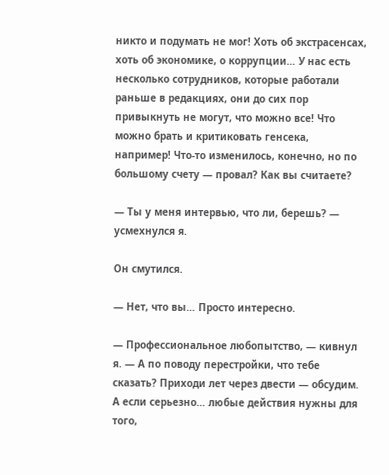никто и подумать не мог! Хоть об экстрасенсах, хоть об экономике, о коррупции… У нас есть несколько сотрудников, которые работали раньше в редакциях, они до сих пор привыкнуть не могут, что можно все! Что можно брать и критиковать генсека, например! Что-то изменилось, конечно, но по большому счету — провал? Как вы считаете?

— Ты у меня интервью, что ли, берешь? — усмехнулся я.

Он смутился.

— Нет, что вы… Просто интересно.

— Профессиональное любопытство, — кивнул я. — А по поводу перестройки, что тебе сказать? Приходи лет через двести — обсудим. А если серьезно… любые действия нужны для того,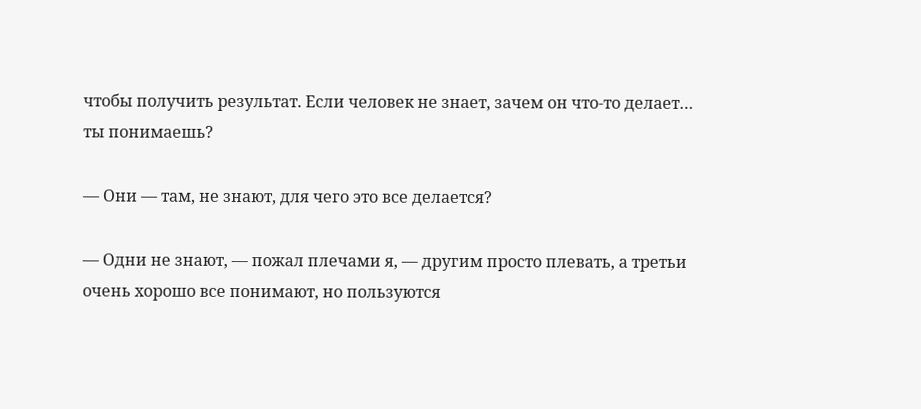чтобы получить результат. Если человек не знает, зачем он что-то делает… ты понимаешь?

— Они — там, не знают, для чего это все делается?

— Одни не знают, — пожал плечами я, — другим просто плевать, а третьи очень хорошо все понимают, но пользуются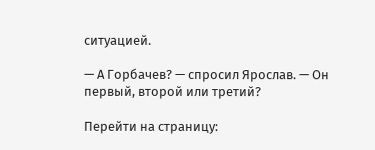ситуацией.

— А Горбачев? — спросил Ярослав. — Он первый, второй или третий?

Перейти на страницу: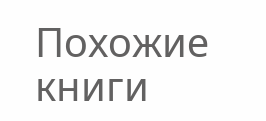Похожие книги